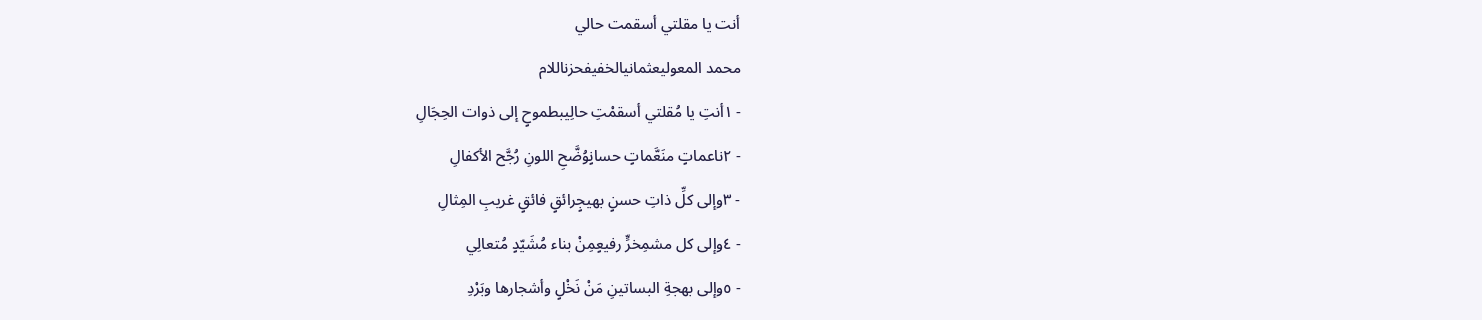أنت يا مقلتي أسقمت حالي
محمد المعوليعثمانيالخفيفحزناللام
- ١أنتِ يا مُقلتي أسقمْتِ حالِيبطموحٍ إلى ذوات الحِجَالِ
- ٢ناعماتٍ منَعَّماتٍ حسانٍوُضَّحِ اللونِ رُجَّح الأكفالِ
- ٣وإلى كلِّ ذاتِ حسنٍ بهيجٍرائقٍ فائقٍ غريبِ المِثالِ
- ٤وإلى كل مشمِخرٍّ رفيعٍمِنْ بناء مُشَيّدٍ مُتعالِي
- ٥وإلى بهجةِ البساتينِ مَنْ نَخْلٍ وأشجارها وبَرْدِ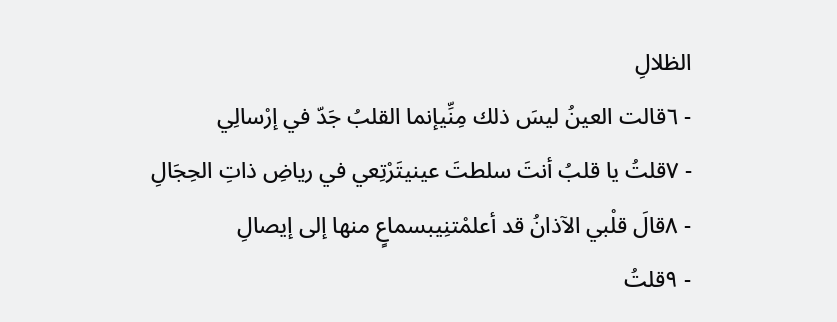الظلالِ
- ٦قالت العينُ ليسَ ذلك مِنِّيإنما القلبُ جَدّ في إرْسالِي
- ٧قلتُ يا قلبُ أنتَ سلطتَ عينيتَرْتِعي في رياضِ ذاتِ الحِجَالِ
- ٨قالَ قلْبي الآذانُ قد أعلمْتنِيبسماعٍ منها إلى إيصالِ
- ٩قلتُ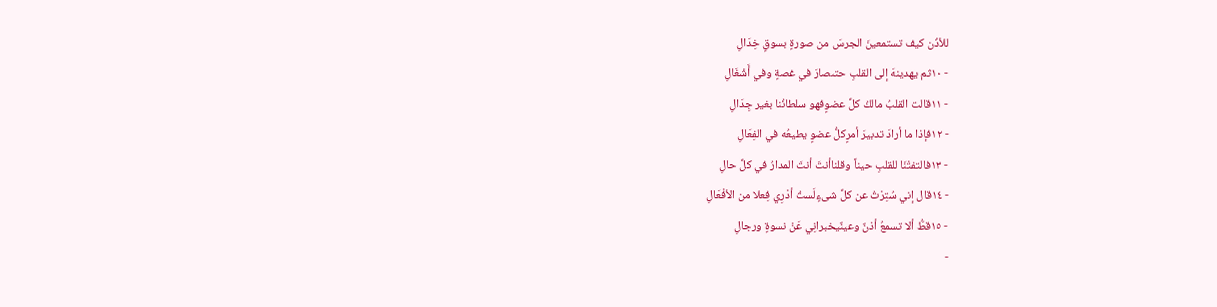للأذْن كيف تستمعينَ الجرسَ من صورةٍ بسوقٍ خِدَالِ
- ١٠ثم يهدينهَ إلى القلبِ حتىصارَ في غصةٍ وفي أَشْغَالِ
- ١١قالت القلبُ مالكُ كلِّ عضوٍفهو سلطانُنا بغير جِدَالِ
- ١٢فإذا ما أرادَ تدبيرَ أمرٍكلُّ عضوٍ يطيعُه في الفِعَالِ
- ١٣فالتفتْنَا للقلبِ حيناً وقلناأنتَ أنتَ المدارُ في كلِّ حالِ
- ١٤قال إني سُتِرْتُ عن كلِّ شىءٍلَستُ أدْرِي فِعلا من الأفْعَالِ
- ١٥قطُّ ألا تسمعُ أذنٌ وعينٌيخبرانِي عَنْ نسوةٍ ورجالِ
-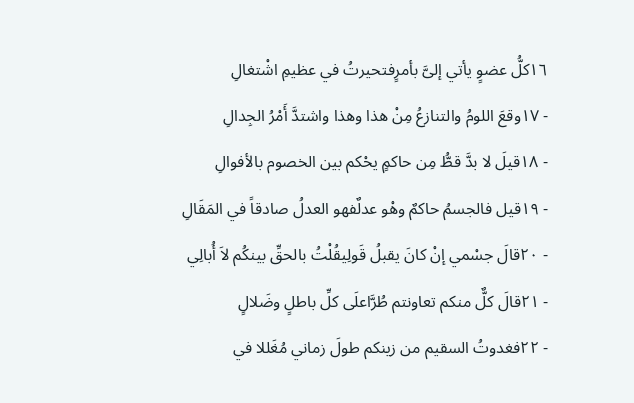١٦كلُّ عضوٍ يأتي إلىَّ بأمرٍفتحيرتُ في عظيمِ اشْتغالِ
- ١٧وقعَ اللومُ والتنازعُ مِنْ هذا وهذا واشتدَّ أَمْرُ الجِدالِ
- ١٨قيلَ لا بدَّ قطُّ مِن حاكمٍ يحْكم بين الخصوم بالأفوالِ
- ١٩قيل فالجسمُ حاكمٌ وهْو عدلٌفهو العدلُ صادقاً في المَقَالِ
- ٢٠قالَ جسْمي إنْ كانَ يقبلُ قَولِيقُلْتُ بالحقِّ بينكُم لاَ أُبالِي
- ٢١قالَ كلٌّ منكم تعاونتم طُرَّاعلَى كلِّ باطلٍ وضَلالٍ
- ٢٢فغدوتُ السقيم من زينكم طولَ زماني مُغَللا في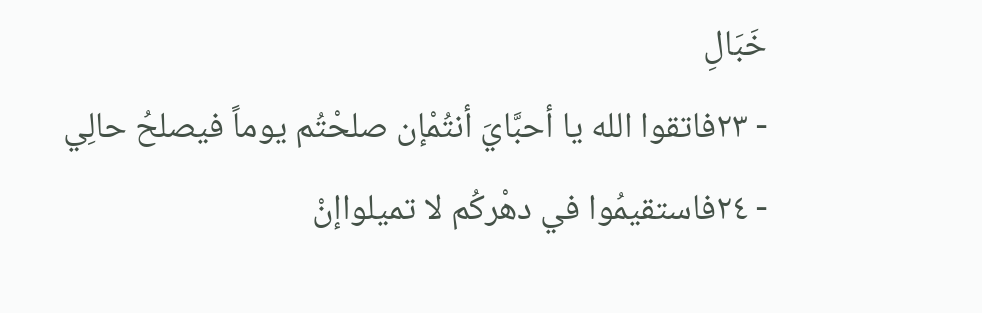خَبَالِ
- ٢٣فاتقوا الله يا أحبَّايَ أنتُمْإن صلحْتُم يوماً فيصلحُ حالِي
- ٢٤فاستقيمُوا في دهْركُم لا تميلواإنْ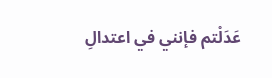عَدَلْتم فإنني في اعتدالِ